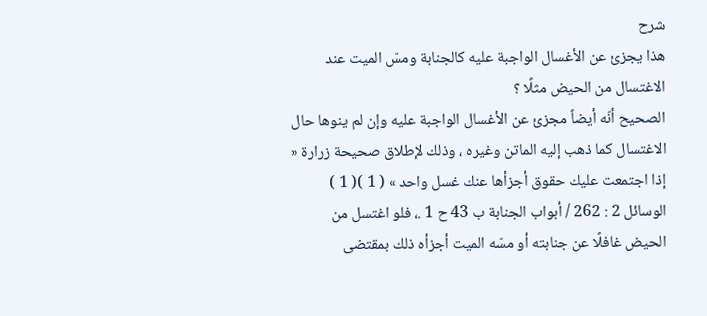شرح
هذا يجزئ عن الأغسال الواجبة عليه كالجنابة ومسّ الميت عند الاغتسال من الحيض مثلًا ؟
الصحيح أنّه أيضاً مجزئ عن الأغسال الواجبة عليه وإن لم ينوها حال الاغتسال كما ذهب إليه الماتن وغيره ، وذلك لإطلاق صحيحة زرارة « إذا اجتمعت عليك حقوق أجزأها عنك غسل واحد » ( 1 )( 1 ) الوسائل 2 : 262 / أبواب الجنابة ب 43 ح 1 .، فلو اغتسل من الحيض غافلًا عن جنابته أو مسّه الميت أجزأه ذلك بمقتضى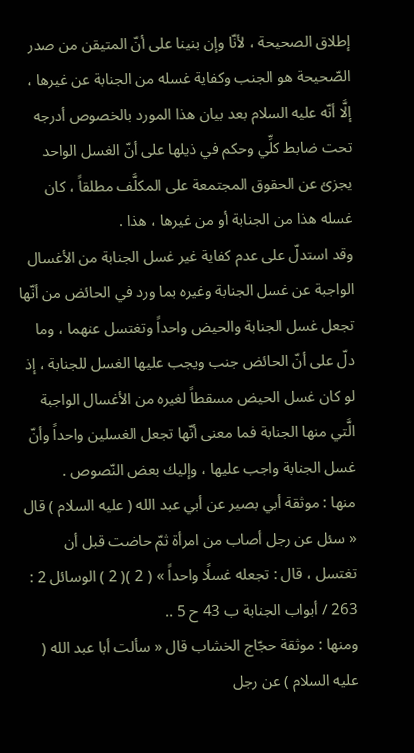إطلاق الصحيحة ، لأنّا وإن بنينا على أنّ المتيقن من صدر الصّحيحة هو الجنب وكفاية غسله من الجنابة عن غيرها ، إلَّا أنّه عليه السلام بعد بيان هذا المورد بالخصوص أدرجه تحت ضابط كلِّي وحكم في ذيلها على أنّ الغسل الواحد يجزئ عن الحقوق المجتمعة على المكلَّف مطلقاً ، كان غسله هذا من الجنابة أو من غيرها ، هذا .
وقد استدلّ على عدم كفاية غير غسل الجنابة من الأغسال الواجبة عن غسل الجنابة وغيره بما ورد في الحائض من أنّها تجعل غسل الجنابة والحيض واحداً وتغتسل عنهما ، وما دلّ على أنّ الحائض جنب ويجب عليها الغسل للجنابة ، إذ لو كان غسل الحيض مسقطاً لغيره من الأغسال الواجبة الَّتي منها الجنابة فما معنى أنّها تجعل الغسلين واحداً وأنّ غسل الجنابة واجب عليها ، وإليك بعض النّصوص .
منها : موثقة أبي بصير عن أبي عبد الله ( عليه السلام ) قال « سئل عن رجل أصاب من امرأة ثمّ حاضت قبل أن تغتسل ، قال : تجعله غسلًا واحداً » ( 2 )( 2 ) الوسائل 2 : 263 / أبواب الجنابة ب 43 ح 5 ..
ومنها : موثقة حجّاج الخشاب قال « سألت أبا عبد الله ( عليه السلام ) عن رجل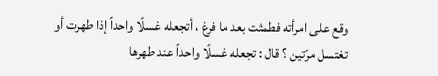وقع على امرأته فطمثت بعد ما فرغ ، أتجعله غسلًا واحداً إذا طهرت أو تغتسل مرّتين ؟ قال : تجعله غسلًا واحداً عند طهرها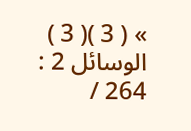» ( 3 )( 3 ) الوسائل 2 : 264 /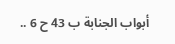أبواب الجنابة ب 43 ح 6 ..